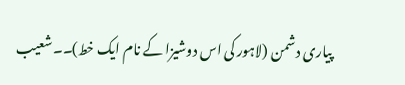پیاری دشمن (لاہور کی اس دوشیزا کے نام ایک خط)۔۔شعیب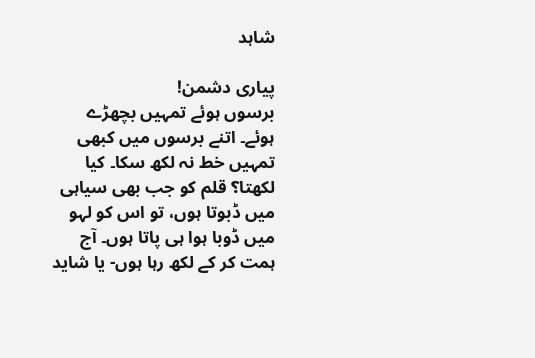شاہد

پیاری دشمن!
برسوں ہوئے تمہیں بچھڑے ہوئے۔ اتنے برسوں میں کبھی تمہیں خط نہ لکھ سکا۔ کیا لکھتا؟ قلم کو جب بھی سیاہی میں ڈبوتا ہوں، تو اس کو لہو میں ڈوبا ہوا ہی پاتا ہوں۔ آج ہمت کر کے لکھ رہا ہوں- یا شاید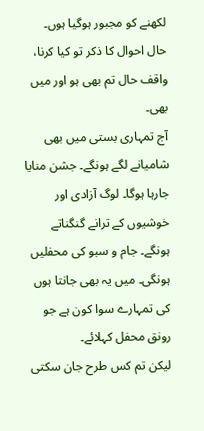لکھنے کو مجبور ہوگیا ہوں۔
حال احوال کا ذکر تو کیا کرنا، واقف حال تم بھی ہو اور میں بھی۔
آج تمہاری بستی میں بھی شامیانے لگے ہونگے۔ جشن منایا جارہا ہوگا۔ لوگ آزادی اور خوشیوں کے ترانے گنگناتے ہونگے۔ جام و سبو کی محفلیں ہونگی۔ میں یہ بھی جانتا ہوں کی تمہارے سوا کون ہے جو رونق محفل کہلائے۔
لیکن تم کس طرح جان سکتی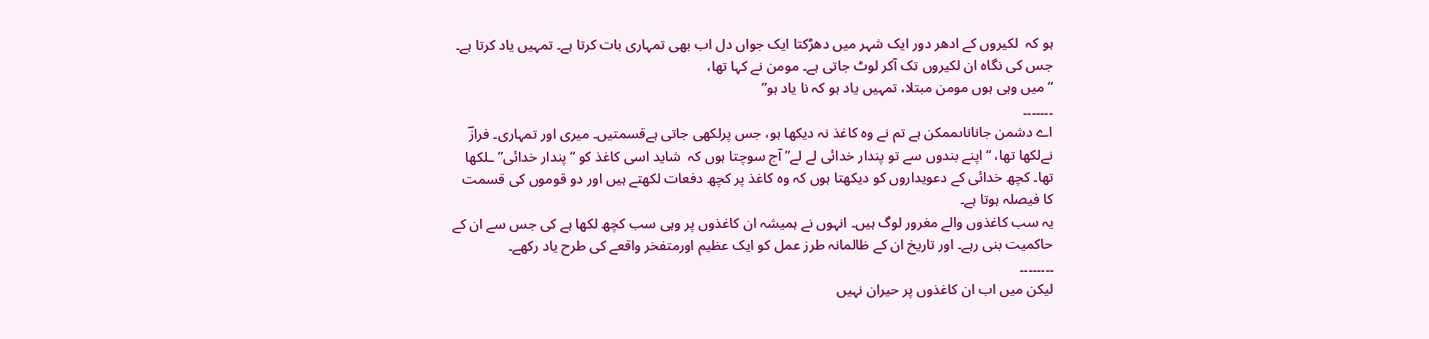ہو کہ  لکیروں کے ادھر دور ایک شہر میں دھڑکتا ایک جواں دل اب بھی تمہاری بات کرتا ہے۔ تمہیں یاد کرتا ہے۔ جس کی نگاہ ان لکیروں تک آکر لوٹ جاتی ہے۔ مومن نے کہا تھا،
“میں وہی ہوں مومن مبتلا، تمہیں یاد ہو کہ نا یاد ہو”
۔۔۔۔۔۔۔
اے دشمن جاناناںممکن ہے تم نے وہ کاغذ نہ دیکھا ہو، جس پرلکھی جاتی ہےقسمتیں۔ میری اور تمہاری۔ فرازؔ نےلکھا تھا، “اپنے بندوں سے تو پندار خدائی لے لے” آج سوچتا ہوں کہ  شاید اسی کاغذ کو “پندار خدائی” ـلکھا تھا۔ کچھ خدائی کے دعویداروں کو دیکھتا ہوں کہ وہ کاغذ پر کچھ دفعات لکھتے ہیں اور دو قوموں کی قسمت کا فیصلہ ہوتا ہے۔
یہ سب کاغذوں والے مغرور لوگ ہیں۔ انہوں نے ہمیشہ ان کاغذوں پر وہی سب کچھ لکھا ہے کی جس سے ان کے حاکمیت بنی رہے۔ اور تاریخ ان کے ظالمانہ طرز عمل کو ایک عظیم اورمتفخر واقعے کی طرح یاد رکھے۔
۔۔۔۔۔۔۔۔
لیکن میں اب ان کاغذوں پر حیران نہیں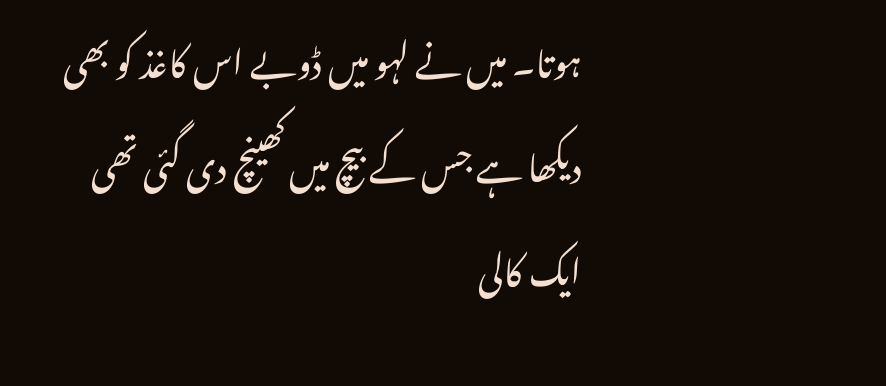ہوتا۔ میں نے لہو میں ڈوبے اس کاغذ کو بھی دیکھا ہے جس کے بیچ میں کھینچ دی گئی تھی ایک کالی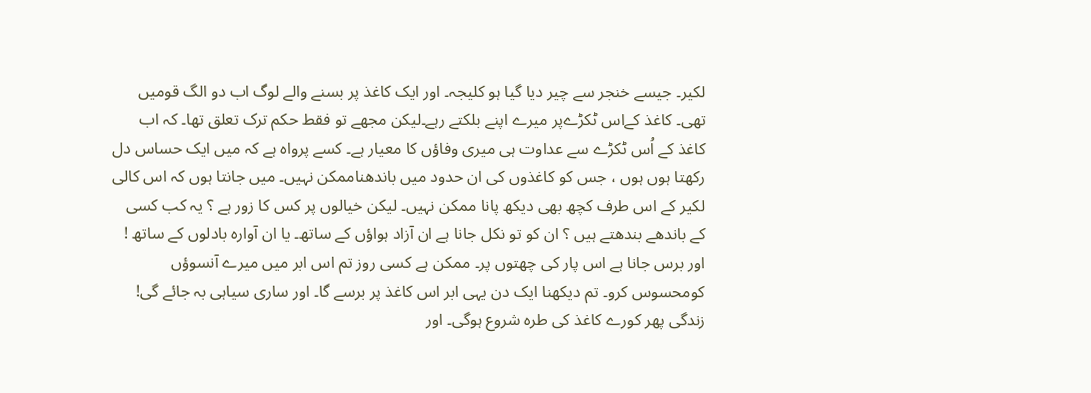لکیر۔ جیسے خنجر سے چیر دیا گیا ہو کلیجہ۔ اور ایک کاغذ پر بسنے والے لوگ اب دو الگ قومیں تھی۔ کاغذ کےاس ٹکڑےپر میرے اپنے بلکتے رہے۔لیکن مجھے تو فقط حکم ترک تعلق تھا۔ کہ اب کاغذ کے اُس ٹکڑے سے عداوت ہی میری وفاؤں کا معیار ہے۔ کسے پرواہ ہے کہ میں ایک حساس دل رکھتا ہوں ہوں ، جس کو کاغذوں کی ان حدود میں باندھناممکن نہیں۔ میں جانتا ہوں کہ اس کالی لکیر کے اس طرف کچھ بھی دیکھ پانا ممکن نہیں۔ لیکن خیالوں پر کس کا زور ہے ؟ یہ کب کسی کے باندھے بندھتے ہیں ؟ ان کو تو نکل جانا ہے ان آزاد ہواؤں کے ساتھ۔ یا ان آوارہ بادلوں کے ساتھ ! اور برس جانا ہے اس پار کی چھتوں پر۔ ممکن ہے کسی روز تم اس ابر میں میرے آنسوؤں کومحسوس کرو۔ تم دیکھنا ایک دن یہی ابر اس کاغذ پر برسے گا۔ اور ساری سیاہی بہ جائے گی! زندگی پھر کورے کاغذ کی طره شروع ہوگی۔ اور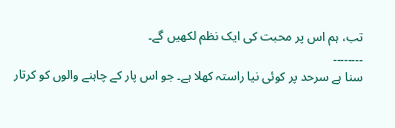تب، ہم اس پر محبت کی ایک نظم لکھیں گے۔
۔۔۔۔۔۔۔۔
سنا ہے سرحد پر کوئی نیا راستہ کھلا ہے۔ جو اس پار کے چاہنے والوں کو کرتار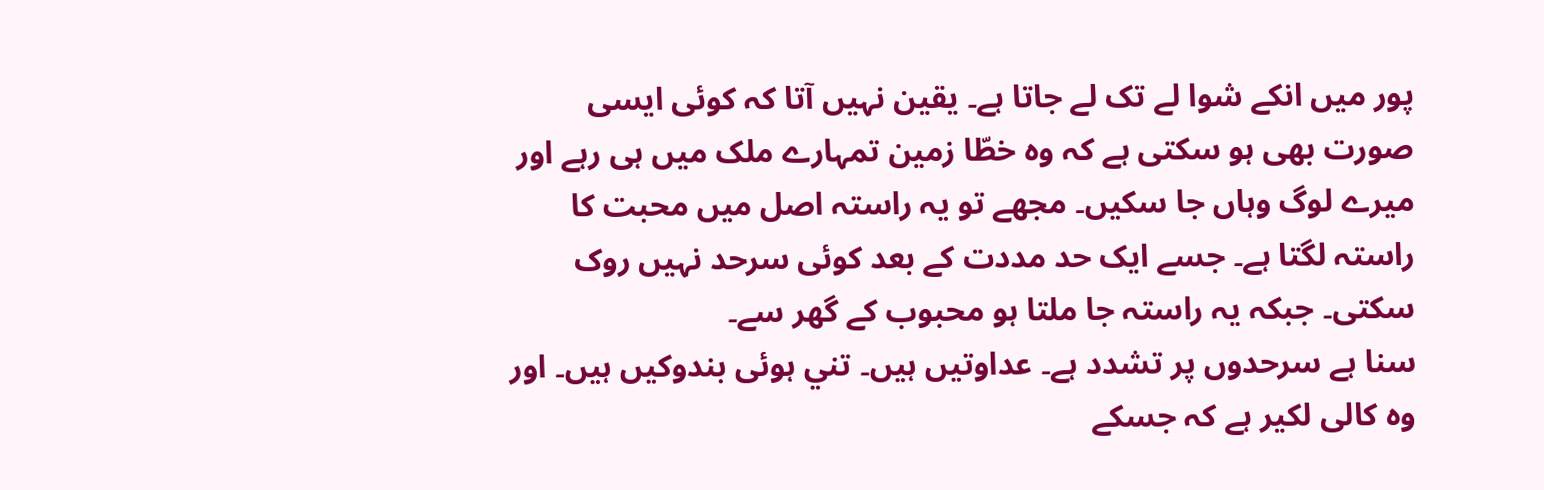پور میں انکے شوا لے تک لے جاتا ہے۔ یقین نہیں آتا کہ کوئی ایسی صورت بھی ہو سکتی ہے کہ وہ خطّا زمین تمہارے ملک میں ہی رہے اور میرے لوگ وہاں جا سکیں۔ مجھے تو یہ راستہ اصل میں محبت کا راستہ لگتا ہے۔ جسے ایک حد مددت کے بعد کوئی سرحد نہیں روک سکتی۔ جبکہ یہ راستہ جا ملتا ہو محبوب کے گھر سے۔
سنا ہے سرحدوں پر تشدد ہے۔ عداوتیں ہیں۔ تني ہوئی بندوکیں ہیں۔ اور وہ کالی لکیر ہے کہ جسکے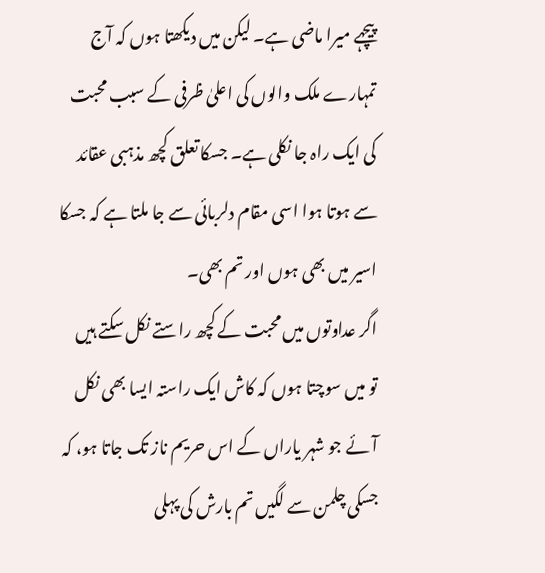پیچہے میرا ماضی ہے۔ لیکن میں دیکھتا ہوں کہ آج تمہارے ملک والوں کی اعلیٰ ظرفی کے سبب محبت کی ایک راہ جا نکلی ہے۔ جسکا تعلق کچھ مذہبی عقائد سے ہوتا ہوا اسی مقام دلربائی سے جا ملتا ہے کہ جسکا اسیر میں بھی ہوں اور تم بھی۔
اگر عداوتوں میں محبت کے کچھ راستے نکل سکتے ہیں تو میں سوچتا ہوں کہ کاش ایک راستہ ایسا بھی نکل آئے جو شہر یاراں کے اس حریم ناز تک جاتا ہو، کہ جسکی چلمن سے لگیں تم بارش کی پہلی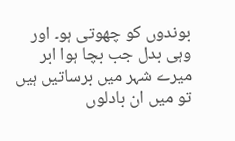بوندوں کو چھوتی ہو۔ اور وہی بدل جب بچا ہوا ابر میرے شہر میں برساتیں ہیں تو میں ان بادلوں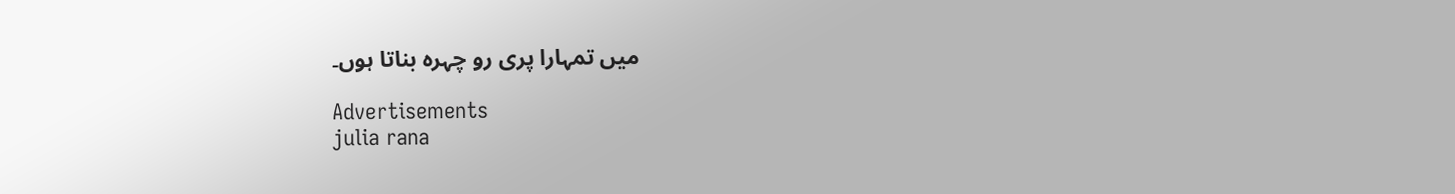میں تمہارا پری رو چہرہ بناتا ہوں۔

Advertisements
julia rana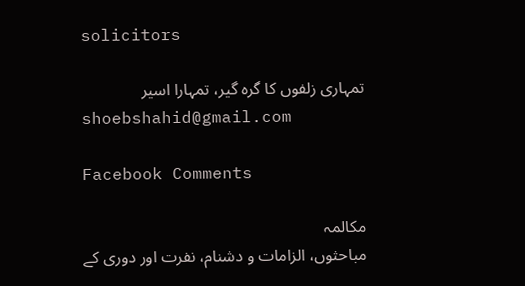solicitors

تمہاری زلفوں کا گرہ گیر، تمہارا اسیر
shoebshahid@gmail.com

Facebook Comments

مکالمہ
مباحثوں، الزامات و دشنام، نفرت اور دوری کے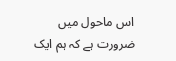اس ماحول میں ضرورت ہے کہ ہم ایک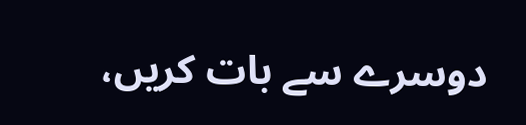دوسرے سے بات کریں،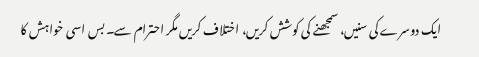ایک دوسرے کی سنیں، سمجھنے کی کوشش کریں، اختلاف کریں مگر احترام سے۔ بس اسی خواہش کا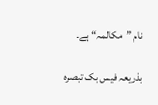نام ”مکالمہ“ ہے۔

بذریعہ فیس بک تبصرہ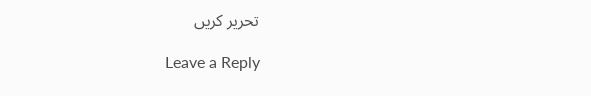تحریر کریں

Leave a Reply